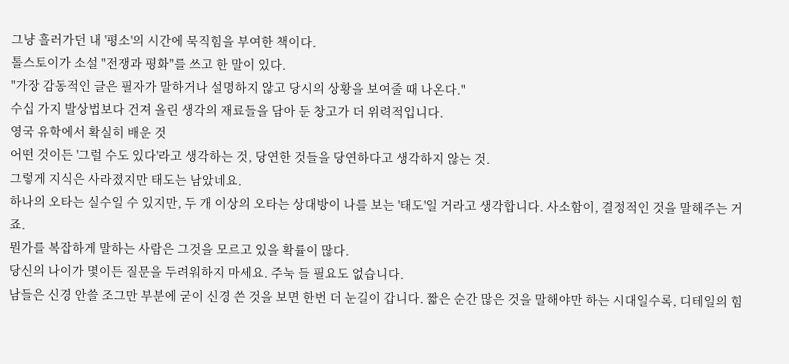그냥 흘러가던 내 '평소'의 시간에 묵직힘을 부여한 책이다.
톨스토이가 소설 "전쟁과 평화"를 쓰고 한 말이 있다.
"가장 감동적인 글은 필자가 말하거나 설명하지 않고 당시의 상황을 보여줄 때 나온다."
수십 가지 발상법보다 건져 올린 생각의 재료들을 담아 둔 창고가 더 위력적입니다.
영국 유학에서 확실히 배운 것
어떤 것이든 '그럴 수도 있다'라고 생각하는 것, 당연한 것들을 당연하다고 생각하지 않는 것.
그렇게 지식은 사라졌지만 태도는 남았네요.
하나의 오타는 실수일 수 있지만, 두 개 이상의 오타는 상대방이 나를 보는 '태도'일 거라고 생각합니다. 사소함이, 결정적인 것을 말해주는 거죠.
뭔가를 복잡하게 말하는 사람은 그것을 모르고 있을 확률이 많다.
당신의 나이가 몇이든 질문을 두려워하지 마세요. 주눅 들 필요도 없습니다.
남들은 신경 안쓸 조그만 부분에 굳이 신경 쓴 것을 보면 한번 더 눈길이 갑니다. 짧은 순간 많은 것을 말해야만 하는 시대일수록, 디테일의 힘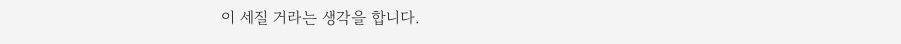이 세질 거라는 생각을 합니다.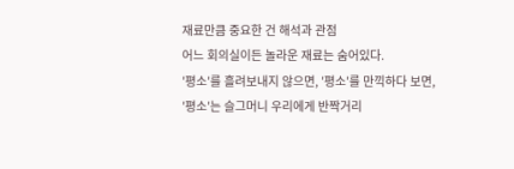재료만큼 중요한 건 해석과 관점
어느 회의실이든 놀라운 재료는 숨어있다.
'평소'를 흘려보내지 않으면, '평소'를 만끽하다 보면,
'평소'는 슬그머니 우리에게 반짝거리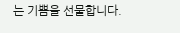는 기쁨을 선물합니다.